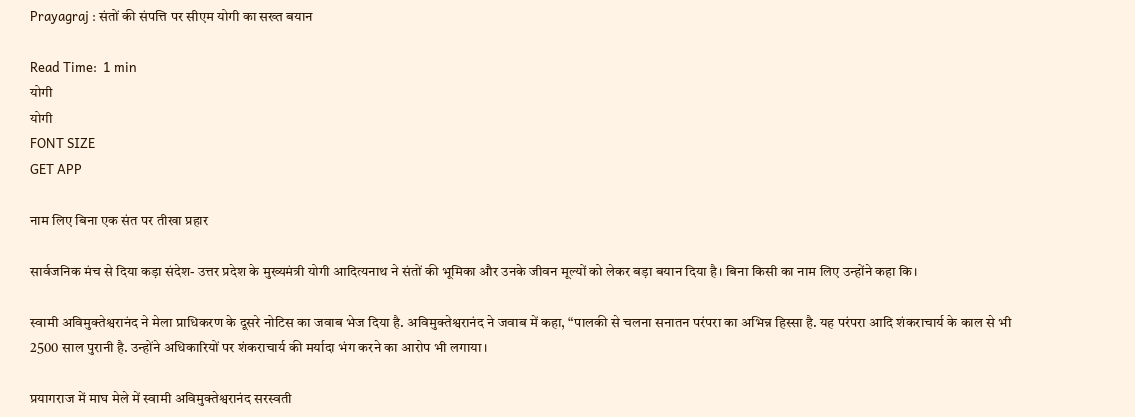Prayagraj : संतों की संपत्ति पर सीएम योगी का सख्त बयान

Read Time:  1 min
योगी
योगी
FONT SIZE
GET APP

नाम लिए बिना एक संत पर तीखा प्रहार

सार्वजनिक मंच से दिया कड़ा संदेश- उत्तर प्रदेश के मुख्यमंत्री योगी आदित्यनाथ ने संतों की भूमिका और उनके जीवन मूल्यों को लेकर बड़ा बयान दिया है। बिना किसी का नाम लिए उन्होंने कहा कि।

स्वामी अविमुक्तेश्वरानंद ने मेला प्राधिकरण के दूसरे नोटिस का जवाब भेज दिया है. अविमुक्तेश्वरानंद ने जवाब में कहा, “पालकी से चलना सनातन परंपरा का अभिन्न हिस्सा है. यह परंपरा आदि शंकराचार्य के काल से भी 2500 साल पुरानी है. उन्होंने अधिकारियों पर शंकराचार्य की मर्यादा भंग करने का आरोप भी लगाया।

प्रयागराज में माघ मेले में स्वामी अविमुक्तेश्वरानंद सरस्वती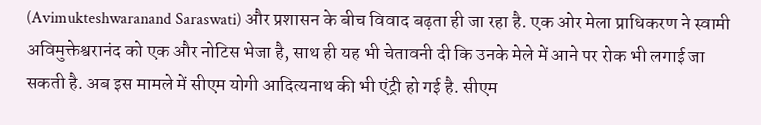(Avimukteshwaranand Saraswati) और प्रशासन के बीच विवाद बढ़ता ही जा रहा है. एक ओर मेला प्राधिकरण ने स्वामी अविमुक्तेश्वरानंद को एक और नोटिस भेजा है, साथ ही यह भी चेतावनी दी कि उनके मेले में आने पर रोक भी लगाई जा सकती है. अब इस मामले में सीएम योगी आदित्यनाथ की भी एंट्री हो गई है. सीएम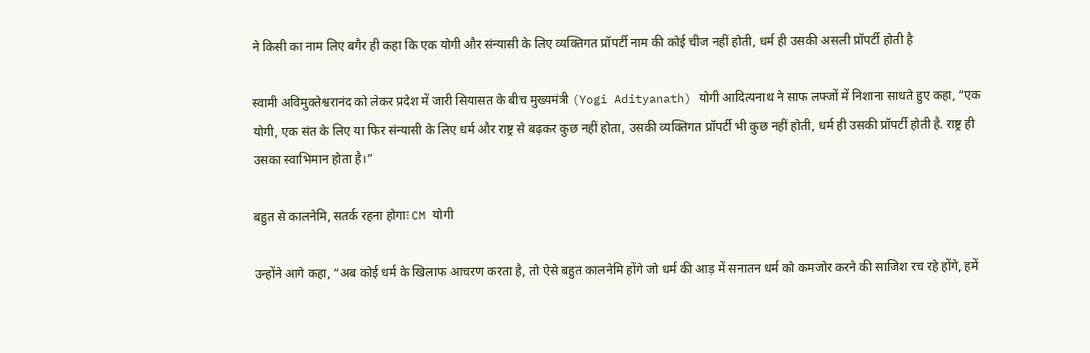ने किसी का नाम लिए बगैर ही कहा कि एक योगी और संन्यासी के लिए व्यक्तिगत प्रॉपर्टी नाम की कोई चीज नहीं होती, धर्म ही उसकी असली प्रॉपर्टी होती है

स्वामी अविमुक्तेश्वरानंद को लेकर प्रदेश में जारी सियासत के बीच मुख्यमंत्री (Yogi Adityanath) योगी आदित्यनाथ ने साफ लफ्जों में निशाना साधते हुए कहा, “एक योगी, एक संत के लिए या फिर संन्यासी के लिए धर्म और राष्ट्र से बढ़कर कुछ नहीं होता, उसकी व्यक्तिगत प्रॉपर्टी भी कुछ नहीं होती, धर्म ही उसकी प्रॉपर्टी होती है. राष्ट्र ही उसका स्वाभिमान होता है।”

बहुत से कालनेमि, सतर्क रहना होगाः CM योगी

उन्होंने आगे कहा, “अब कोई धर्म के खिलाफ आचरण करता है, तो ऐसे बहुत कालनेमि होंगे जो धर्म की आड़ में सनातन धर्म को कमजोर करने की साजिश रच रहे होंगे, हमें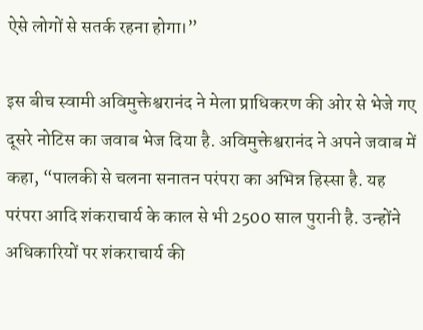ऐसे लोगों से सतर्क रहना होगा।”

इस बीच स्वामी अविमुक्तेश्वरानंद ने मेला प्राधिकरण की ओर से भेजे गए दूसरे नोटिस का जवाब भेज दिया है. अविमुक्तेश्वरानंद ने अपने जवाब में कहा, “पालकी से चलना सनातन परंपरा का अभिन्न हिस्सा है. यह परंपरा आदि शंकराचार्य के काल से भी 2500 साल पुरानी है. उन्होंने अधिकारियों पर शंकराचार्य की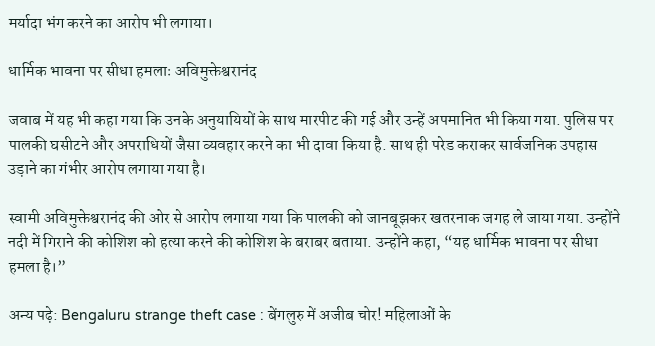मर्यादा भंग करने का आरोप भी लगाया।

धार्मिक भावना पर सीधा हमलाः अविमुक्तेश्वरानंद

जवाब में यह भी कहा गया कि उनके अनुयायियों के साथ मारपीट की गई और उन्हें अपमानित भी किया गया. पुलिस पर पालकी घसीटने और अपराधियों जैसा व्यवहार करने का भी दावा किया है. साथ ही परेड कराकर सार्वजनिक उपहास उड़ाने का गंभीर आरोप लगाया गया है।

स्वामी अविमुक्तेश्वरानंद की ओर से आरोप लगाया गया कि पालकी को जानबूझकर खतरनाक जगह ले जाया गया. उन्होंने नदी में गिराने की कोशिश को हत्या करने की कोशिश के बराबर बताया. उन्होंने कहा, “यह धार्मिक भावना पर सीधा हमला है।”

अन्य पढ़े: Bengaluru strange theft case : बेंगलुरु में अजीब चोर! महिलाओं के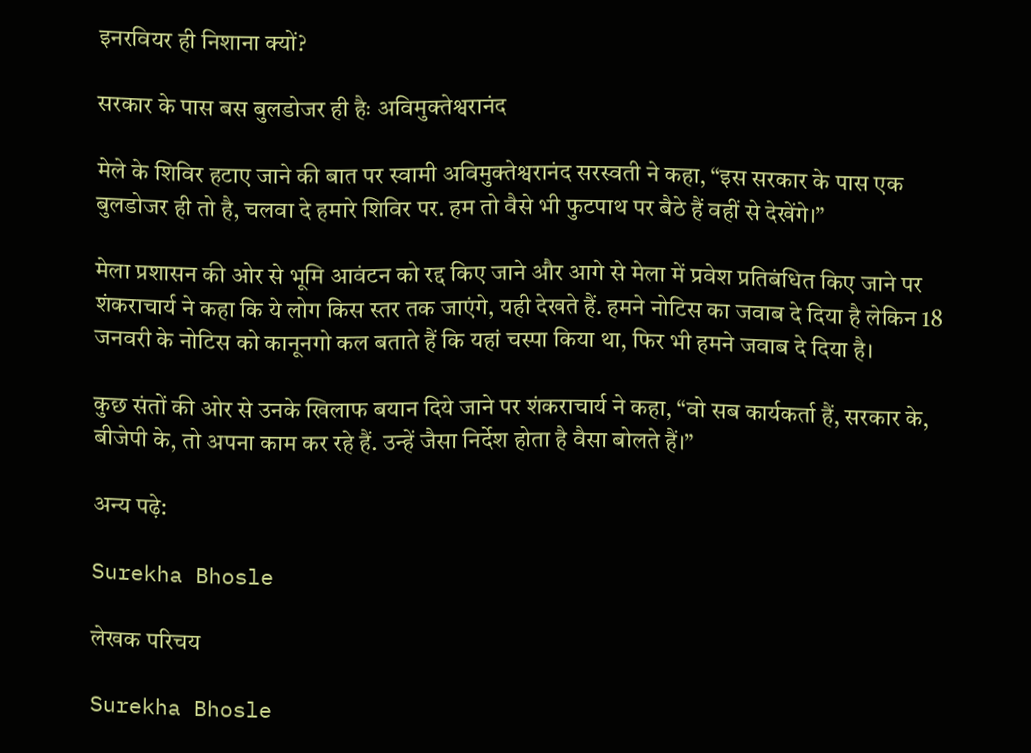इनरवियर ही निशाना क्यों?

सरकार के पास बस बुलडोजर ही हैः अविमुक्तेश्वरानंद

मेले के शिविर हटाए जाने की बात पर स्वामी अविमुक्तेश्वरानंद सरस्वती ने कहा, “इस सरकार के पास एक बुलडोजर ही तो है, चलवा दे हमारे शिविर पर. हम तो वैसे भी फुटपाथ पर बैठे हैं वहीं से देखेंगे।”

मेला प्रशासन की ओर से भूमि आवंटन को रद्द किए जाने और आगे से मेला में प्रवेश प्रतिबंधित किए जाने पर शंकराचार्य ने कहा कि ये लोग किस स्तर तक जाएंगे, यही देखते हैं. हमने नोटिस का जवाब दे दिया है लेकिन 18 जनवरी के नोटिस को कानूनगो कल बताते हैं कि यहां चस्पा किया था, फिर भी हमने जवाब दे दिया है।

कुछ संतों की ओर से उनके खिलाफ बयान दिये जाने पर शंकराचार्य ने कहा, “वो सब कार्यकर्ता हैं, सरकार के, बीजेपी के, तो अपना काम कर रहे हैं. उन्हें जैसा निर्देश होता है वैसा बोलते हैं।”

अन्य पढ़े:

Surekha Bhosle

लेखक परिचय

Surekha Bhosle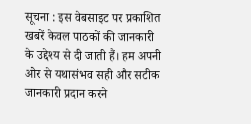सूचना : इस वेबसाइट पर प्रकाशित खबरें केवल पाठकों की जानकारी के उद्देश्य से दी जाती हैं। हम अपनी ओर से यथासंभव सही और सटीक जानकारी प्रदान करने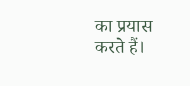का प्रयास करते हैं।